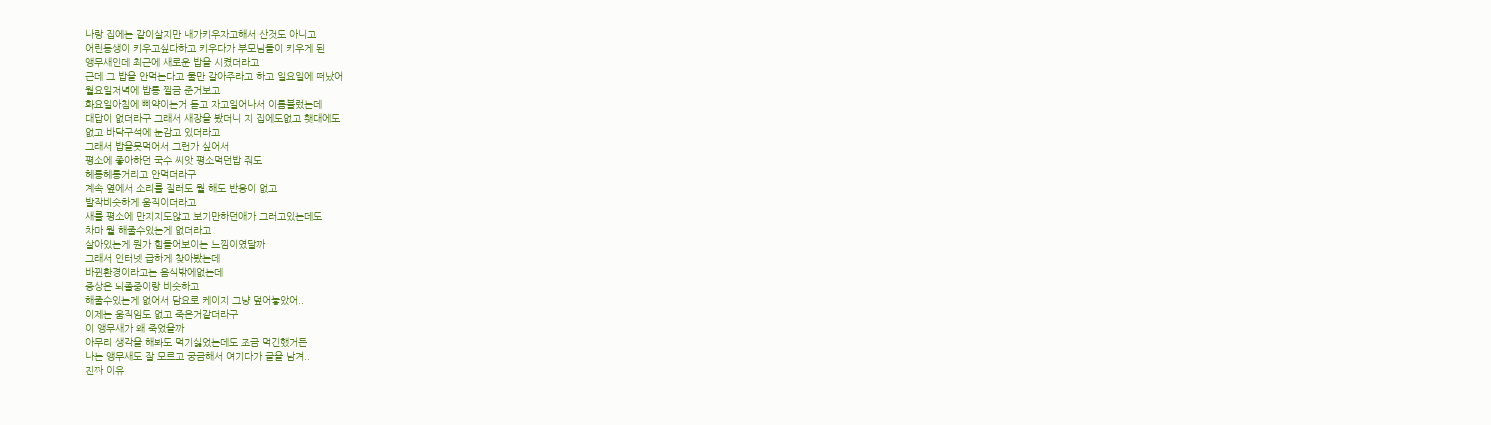나랑 집에는 같이살지만 내가키우자고해서 산것도 아니고
어린동생이 키우고싶다하고 키우다가 부모님들이 키우게 된
앵무새인데 최근에 새로운 밥을 시켰더라고
근데 그 밥을 안먹는다고 물만 갈아주라고 하고 일요일에 떠났어
월요일저녁에 밥통 찔금 준거보고
화요일아침에 삐약이는거 듣고 자고일어나서 이름불렀는데
대답이 없더라구 그래서 새장을 봤더니 지 집에도없고 횃대에도
없고 바닥구석에 눈감고 있더라고
그래서 밥을못먹어서 그런가 싶어서
평소에 좋아하던 국수 씨앗 평소먹던밥 줘도
헤롱헤롱거리고 안먹더라구
계속 옆에서 소리를 질러도 뭘 해도 반응이 없고
발작비슷하게 움직이더라고
새를 평소에 만지지도않고 보기만하던애가 그러고있는데도
차마 뭘 해줄수있는게 없더라고
살아있는게 뭔가 힘들어보이는 느낌이였달까
그래서 인터넷 급하게 찾아봤는데
바뀐환경이라고는 음식밖에없는데
증상은 뇌졸중이랑 비슷하고
해줄수있는게 없어서 담요로 케이지 그냥 덮어놓았어..
이제는 움직임도 없고 죽은거같더라구
이 앵무새가 왜 죽었을까
아무리 생각을 해봐도 먹기싫었는데도 조금 먹긴했거든
나는 앵무새도 잘 모르고 궁금해서 여기다가 글을 남겨..
진짜 이유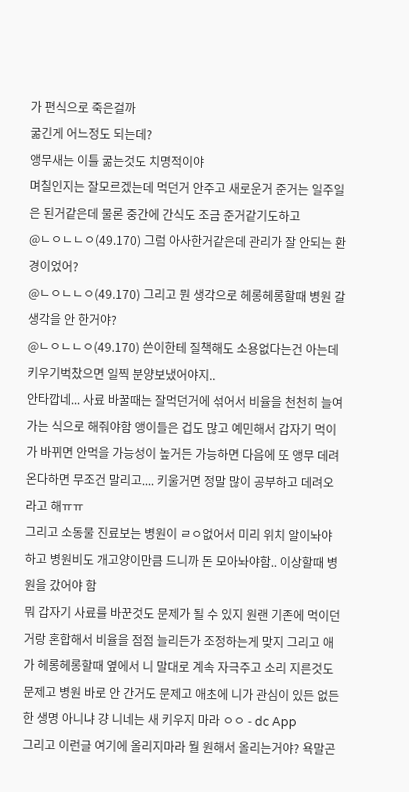가 편식으로 죽은걸까
굶긴게 어느정도 되는데?
앵무새는 이틀 굶는것도 치명적이야
며칠인지는 잘모르겠는데 먹던거 안주고 새로운거 준거는 일주일은 된거같은데 물론 중간에 간식도 조금 준거같기도하고
@ㄴㅇㄴㄴㅇ(49.170) 그럼 아사한거같은데 관리가 잘 안되는 환경이었어?
@ㄴㅇㄴㄴㅇ(49.170) 그리고 뭔 생각으로 헤롱헤롱할때 병원 갈 생각을 안 한거야?
@ㄴㅇㄴㄴㅇ(49.170) 쓴이한테 질책해도 소용없다는건 아는데 키우기벅찼으면 일찍 분양보냈어야지..
안타깝네... 사료 바꿀때는 잘먹던거에 섞어서 비율을 천천히 늘여가는 식으로 해줘야함 앵이들은 겁도 많고 예민해서 갑자기 먹이가 바뀌면 안먹을 가능성이 높거든 가능하면 다음에 또 앵무 데려온다하면 무조건 말리고.... 키울거면 정말 많이 공부하고 데려오라고 해ㅠㅠ
그리고 소동물 진료보는 병원이 ㄹㅇ없어서 미리 위치 알이놔야하고 병원비도 개고양이만큼 드니까 돈 모아놔야함.. 이상할때 병원을 갔어야 함
뭐 갑자기 사료를 바꾼것도 문제가 될 수 있지 원랜 기존에 먹이던거랑 혼합해서 비율을 점점 늘리든가 조정하는게 맞지 그리고 애가 헤롱헤롱할때 옆에서 니 말대로 계속 자극주고 소리 지른것도 문제고 병원 바로 안 간거도 문제고 애초에 니가 관심이 있든 없든 한 생명 아니냐 걍 니네는 새 키우지 마라 ㅇㅇ - dc App
그리고 이런글 여기에 올리지마라 뭘 원해서 올리는거야? 욕말곤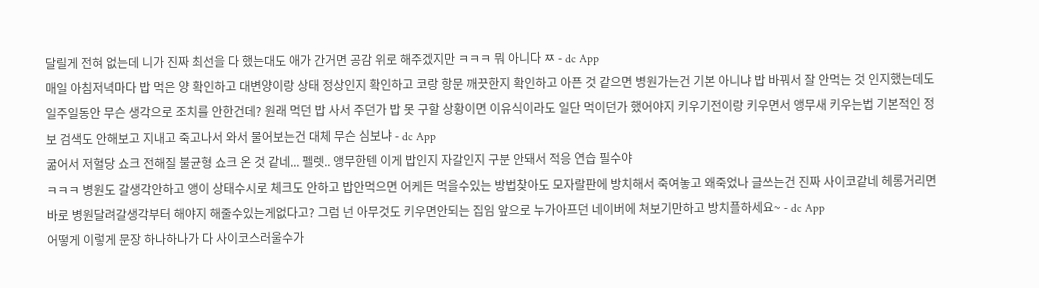달릴게 전혀 없는데 니가 진짜 최선을 다 했는대도 애가 간거면 공감 위로 해주겠지만 ㅋㅋㅋ 뭐 아니다 ㅉ - dc App
매일 아침저녁마다 밥 먹은 양 확인하고 대변양이랑 상태 정상인지 확인하고 코랑 항문 깨끗한지 확인하고 아픈 것 같으면 병원가는건 기본 아니냐 밥 바꿔서 잘 안먹는 것 인지했는데도 일주일동안 무슨 생각으로 조치를 안한건데? 원래 먹던 밥 사서 주던가 밥 못 구할 상황이면 이유식이라도 일단 먹이던가 했어야지 키우기전이랑 키우면서 앵무새 키우는법 기본적인 정보 검색도 안해보고 지내고 죽고나서 와서 물어보는건 대체 무슨 심보냐 - dc App
굶어서 저혈당 쇼크 전해질 불균형 쇼크 온 것 같네... 펠렛.. 앵무한텐 이게 밥인지 자갈인지 구분 안돼서 적응 연습 필수야
ㅋㅋㅋ 병원도 갈생각안하고 앵이 상태수시로 체크도 안하고 밥안먹으면 어케든 먹을수있는 방법찾아도 모자랄판에 방치해서 죽여놓고 왜죽었나 글쓰는건 진짜 사이코같네 헤롱거리면 바로 병원달려갈생각부터 해야지 해줄수있는게없다고? 그럼 넌 아무것도 키우면안되는 집임 앞으로 누가아프던 네이버에 쳐보기만하고 방치플하세요~ - dc App
어떻게 이렇게 문장 하나하나가 다 사이코스러울수가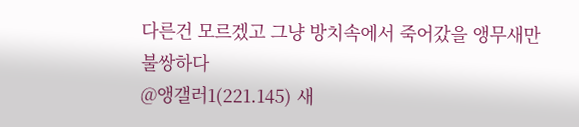다른건 모르겠고 그냥 방치속에서 죽어갔을 앵무새만 불쌍하다
@앵갤러1(221.145) 새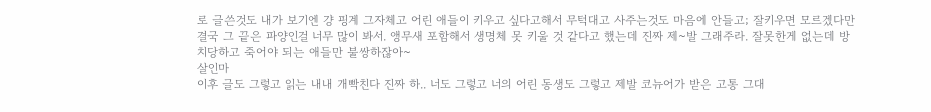로 글쓴것도 내가 보기엔 걍 핑계 그자체고 어린 애들이 키우고 싶다고해서 무턱대고 사주는것도 마음에 안들고; 잘키우면 모르겠다만 결국 그 끝은 파양인걸 너무 많이 봐서. 앵무새 포함해서 생명체 못 키울 것 같다고 했는데 진짜 제~발 그래주라. 잘못한게 없는데 방치당하고 죽어야 되는 애들만 불쌍하잖아~
살인마
이후 글도 그렇고 읽는 내내 개빡친다 진짜 하.. 너도 그렇고 너의 어린 동생도 그렇고 제발 코뉴어가 받은 고통 그대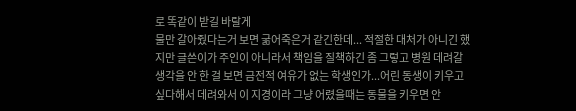로 똑같이 받길 바랄게
물만 갈아줬다는거 보면 굶어죽은거 같긴한데... 적절한 대처가 아니긴 했지만 글쓴이가 주인이 아니라서 책임을 질책하긴 좀 그렇고 병원 데려갈 생각을 안 한 걸 보면 금전적 여유가 없는 학생인가...어린 동생이 키우고 싶다해서 데려와서 이 지경이라 그냥 어렸을때는 동물을 키우면 안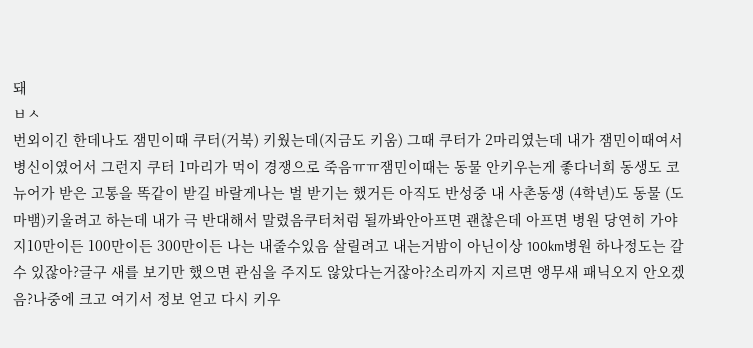돼
ㅂㅅ
번외이긴 한데나도 잼민이때 쿠터(거북) 키웠는데(지금도 키움) 그때 쿠터가 2마리였는데 내가 잼민이때여서 병신이였어서 그런지 쿠터 1마리가 먹이 경쟁으로 죽음ㅠㅠ잼민이때는 동물 안키우는게 좋다너희 동생도 코뉴어가 받은 고통을 똑같이 받길 바랄게나는 벌 받기는 했거든 아직도 반성중 내 사촌동생 (4학년)도 동물 (도마뱀)키울려고 하는데 내가 극 반대해서 말렸음쿠터처럼 될까봐안아프면 괜찮은데 아프면 병원 당연히 가야지10만이든 100만이든 300만이든 나는 내줄수있음 살릴려고 내는거밤이 아닌이상 100km병원 하나정도는 갈수 있잖아?글구 새를 보기만 했으면 관심을 주지도 않았다는거잖아?소리까지 지르면 앵무새 패닉오지 안오겠음?나중에 크고 여기서 정보 얻고 다시 키우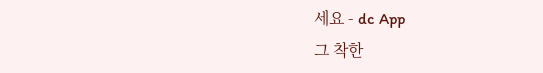세요 - dc App
그 착한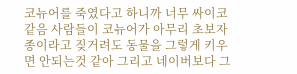코뉴어를 죽였다고 하니까 너무 싸이코같음 사람들이 코뉴어가 아무리 초보자종이라고 짖거려도 동물을 그렇게 키우면 안되는것 같아 그리고 네이버보다 그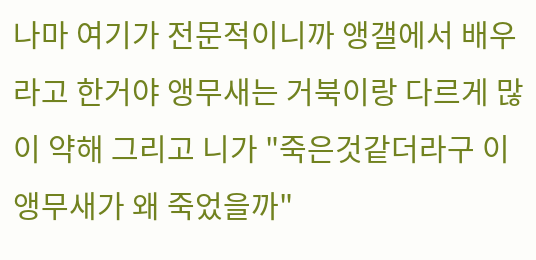나마 여기가 전문적이니까 앵갤에서 배우라고 한거야 앵무새는 거북이랑 다르게 많이 약해 그리고 니가 "죽은것같더라구 이 앵무새가 왜 죽었을까"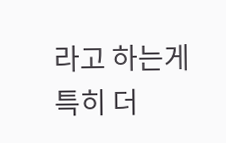라고 하는게 특히 더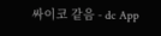싸이코 같음 - dc App